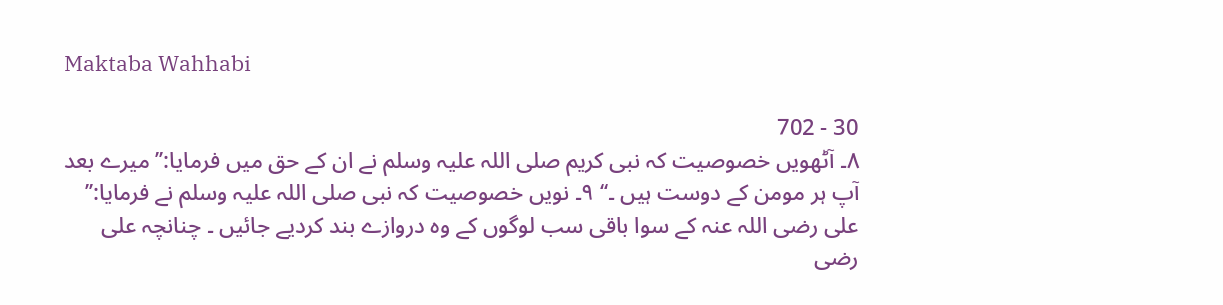Maktaba Wahhabi

30 - 702
۸۔ آٹھویں خصوصیت کہ نبی کریم صلی اللہ علیہ وسلم نے ان کے حق میں فرمایا:’’ میرے بعد آپ ہر مومن کے دوست ہیں ۔‘‘ ۹۔ نویں خصوصیت کہ نبی صلی اللہ علیہ وسلم نے فرمایا:’’ علی رضی اللہ عنہ کے سوا باقی سب لوگوں کے وہ دروازے بند کردیے جائیں ۔ چنانچہ علی رضی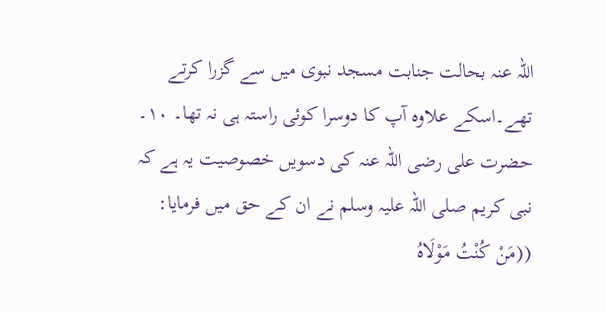اللہ عنہ بحالت جنابت مسجد نبوی میں سے گزرا کرتے تھے۔اسکے علاوہ آپ کا دوسرا کوئی راستہ ہی نہ تھا۔ ۱۰۔ حضرت علی رضی اللہ عنہ کی دسویں خصوصیت یہ ہے کہ نبی کریم صلی اللہ علیہ وسلم نے ان کے حق میں فرمایا: ((مَنْ کُنْتُ مَوْلَاہُ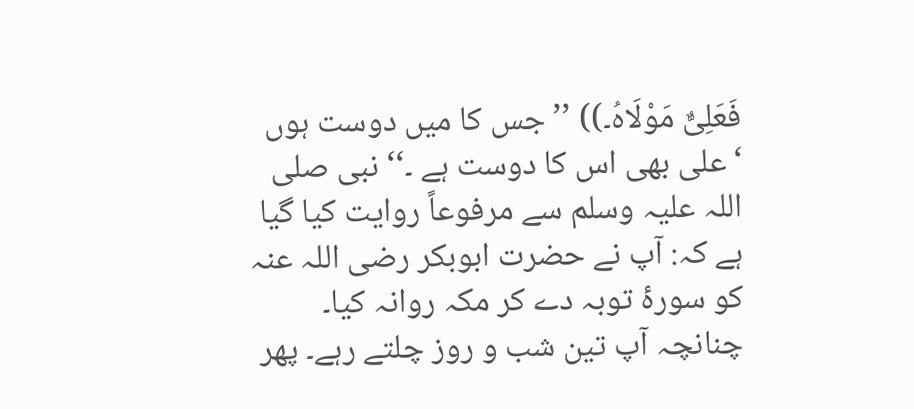فَعَلِیٌّ مَوْلَاہُ۔)) ’’ جس کا میں دوست ہوں ‘علی بھی اس کا دوست ہے ۔‘‘ نبی صلی اللہ علیہ وسلم سے مرفوعاً روایت کیا گیا ہے کہ: آپ نے حضرت ابوبکر رضی اللہ عنہ کو سورۂ توبہ دے کر مکہ روانہ کیا۔ چنانچہ آپ تین شب و روز چلتے رہے۔ پھر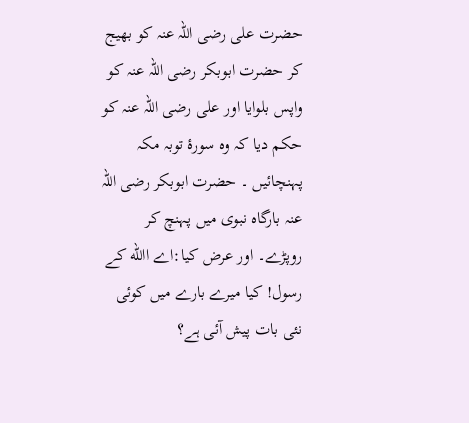حضرت علی رضی اللہ عنہ کو بھیج کر حضرت ابوبکر رضی اللہ عنہ کو واپس بلوایا اور علی رضی اللہ عنہ کو حکم دیا کہ وہ سورۂ توبہ مکہ پہنچائیں ۔ حضرت ابوبکر رضی اللہ عنہ بارگاہ نبوی میں پہنچ کر روپڑے۔ اور عرض کیا:اے االله کے رسول! کیا میرے بارے میں کوئی نئی بات پیش آئی ہے؟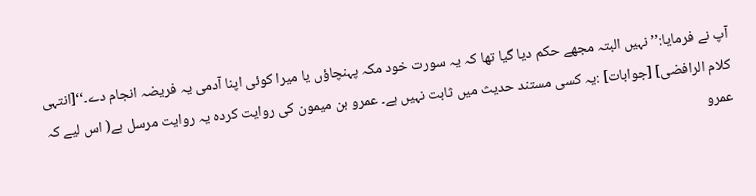آپ نے فرمایا:’’ نہیں البتہ مجھے حکم دیا گیا تھا کہ یہ سورت خود مکہ پہنچاؤں یا میرا کوئی اپنا آدمی یہ فریضہ انجام دے۔‘‘[انتہی کلام الرافضی] [جوابات] :یہ کسی مستند حدیث میں ثابت نہیں ہے۔ عمرو بن میمون کی روایت کردہ یہ روایت مرسل ہے( اس لیے کہ عمرو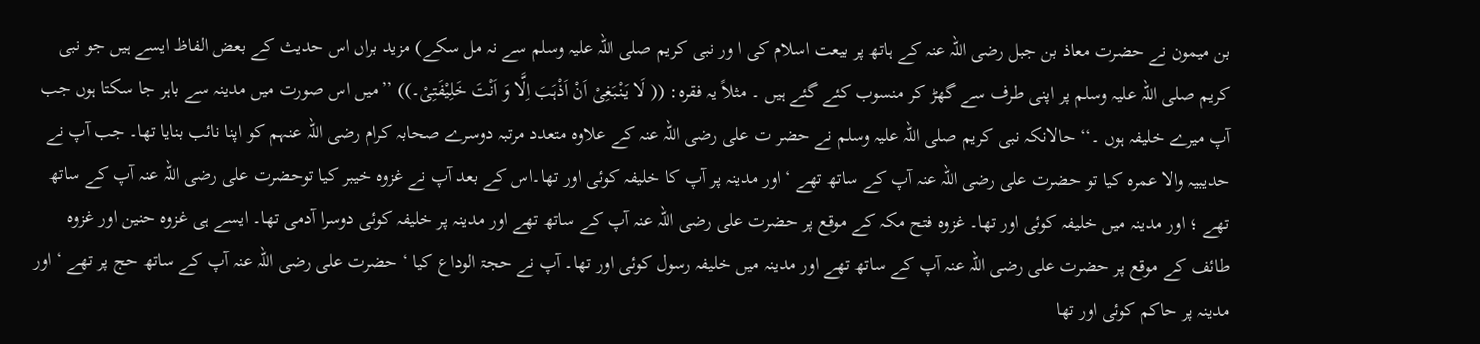بن میمون نے حضرت معاذ بن جبل رضی اللہ عنہ کے ہاتھ پر بیعت اسلام کی ا ور نبی کریم صلی اللہ علیہ وسلم سے نہ مل سکے) مزید براں اس حدیث کے بعض الفاظ ایسے ہیں جو نبی کریم صلی اللہ علیہ وسلم پر اپنی طرف سے گھڑ کر منسوب کئے گئے ہیں ۔ مثلاً یہ فقرہ: (( لَا یَنْبَغِیْ اَنْ اَذْہَبَ اِلَّا وَ اَنْتَ خَلِیْفَتِیْ۔)) ’’میں اس صورت میں مدینہ سے باہر جا سکتا ہوں جب آپ میرے خلیفہ ہوں ۔‘‘ حالانکہ نبی کریم صلی اللہ علیہ وسلم نے حضر ت علی رضی اللہ عنہ کے علاوہ متعدد مرتبہ دوسرے صحابہ کرام رضی اللہ عنہم کو اپنا نائب بنایا تھا۔ جب آپ نے حدیبیہ والا عمرہ کیا تو حضرت علی رضی اللہ عنہ آپ کے ساتھ تھے ‘ اور مدینہ پر آپ کا خلیفہ کوئی اور تھا۔اس کے بعد آپ نے غزوہ خیبر کیا توحضرت علی رضی اللہ عنہ آپ کے ساتھ تھے ؛ اور مدینہ میں خلیفہ کوئی اور تھا۔ غزوہ فتح مکہ کے موقع پر حضرت علی رضی اللہ عنہ آپ کے ساتھ تھے اور مدینہ پر خلیفہ کوئی دوسرا آدمی تھا۔ ایسے ہی غزوہ حنین اور غزوہ طائف کے موقع پر حضرت علی رضی اللہ عنہ آپ کے ساتھ تھے اور مدینہ میں خلیفہ رسول کوئی اور تھا۔ آپ نے حجۃ الوداع کیا ‘ حضرت علی رضی اللہ عنہ آپ کے ساتھ حج پر تھے ‘ اور مدینہ پر حاکم کوئی اور تھا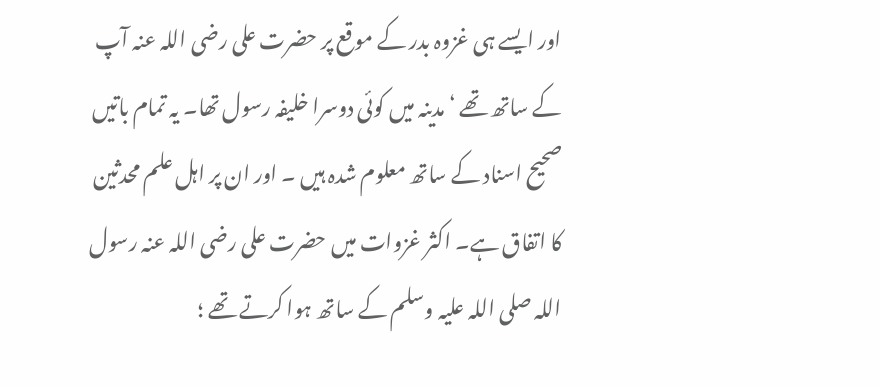اور ایسے ہی غزوہ بدر کے موقع پر حضرت علی رضی اللہ عنہ آپ کے ساتھ تھے ‘ مدینہ میں کوئی دوسرا خلیفہ رسول تھا۔ یہ تمام باتیں صحیح اسناد کے ساتھ معلوم شدہ ہیں ۔ اور ان پر اہل علم محدثین کا اتفاق ہے۔ اکثر غزوات میں حضرت علی رضی اللہ عنہ رسول اللہ صلی اللہ علیہ وسلم کے ساتھ ہوا کرتے تھے ؛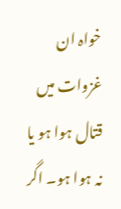خواہ ان غزوات میں قتال ہوا ہو یا نہ ہوا ہو۔ اگر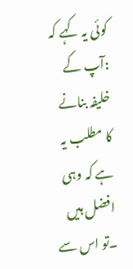کوئی یہ کہے کہ :آپ کے خلیفہ بنانے کا مطلب یہ ہے کہ وہی افضل ہیں ۔تو اس سے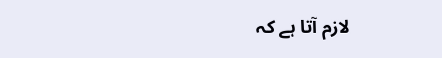لازم آتا ہے کہ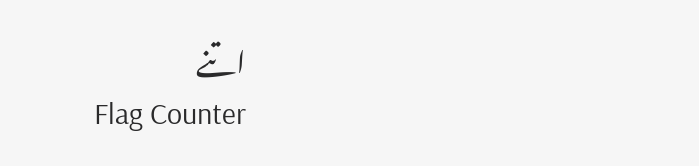اتنے
Flag Counter